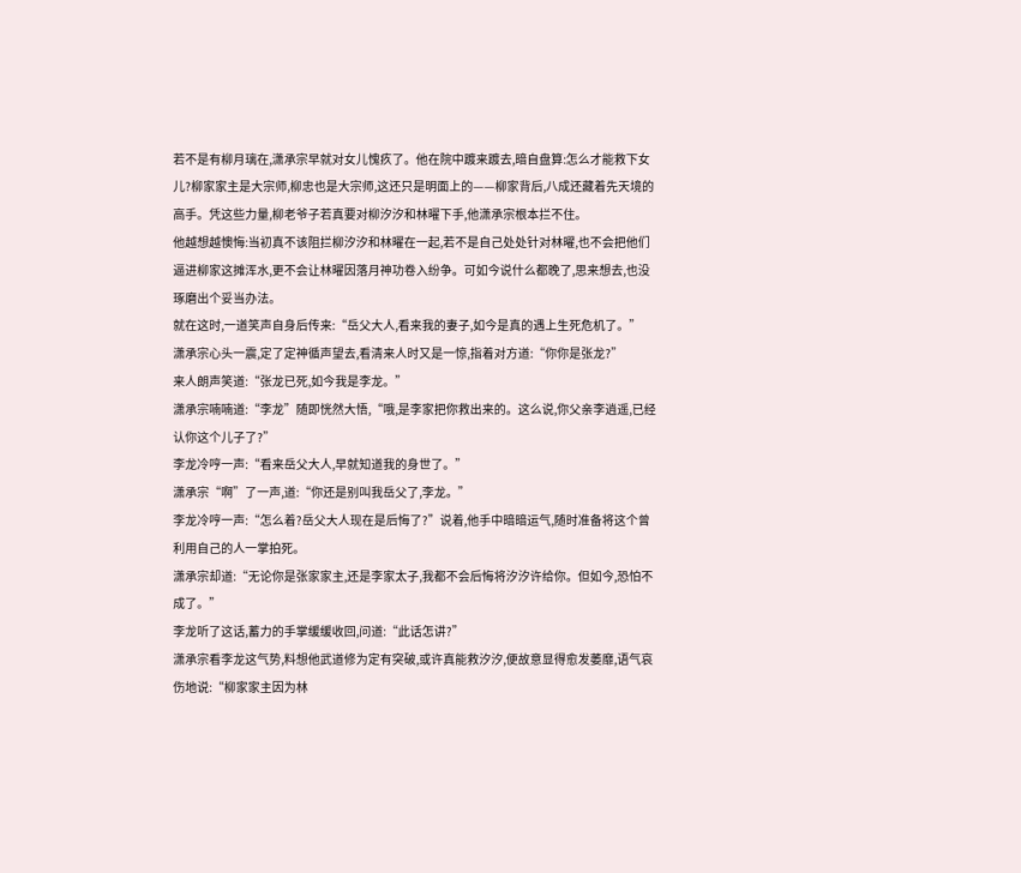若不是有柳月璃在,潇承宗早就对女儿愧疚了。他在院中踱来踱去,暗自盘算:怎么才能救下女儿?柳家家主是大宗师,柳忠也是大宗师,这还只是明面上的——柳家背后,八成还藏着先天境的高手。凭这些力量,柳老爷子若真要对柳汐汐和林曜下手,他潇承宗根本拦不住。
他越想越懊悔:当初真不该阻拦柳汐汐和林曜在一起,若不是自己处处针对林曜,也不会把他们逼进柳家这摊浑水,更不会让林曜因落月神功卷入纷争。可如今说什么都晚了,思来想去,也没琢磨出个妥当办法。
就在这时,一道笑声自身后传来:“岳父大人,看来我的妻子,如今是真的遇上生死危机了。”
潇承宗心头一震,定了定神循声望去,看清来人时又是一惊,指着对方道:“你你是张龙?”
来人朗声笑道:“张龙已死,如今我是李龙。”
潇承宗喃喃道:“李龙”随即恍然大悟,“哦,是李家把你救出来的。这么说,你父亲李逍遥,已经认你这个儿子了?”
李龙冷哼一声:“看来岳父大人,早就知道我的身世了。”
潇承宗“啊”了一声,道:“你还是别叫我岳父了,李龙。”
李龙冷哼一声:“怎么着?岳父大人现在是后悔了?”说着,他手中暗暗运气,随时准备将这个曾利用自己的人一掌拍死。
潇承宗却道:“无论你是张家家主,还是李家太子,我都不会后悔将汐汐许给你。但如今,恐怕不成了。”
李龙听了这话,蓄力的手掌缓缓收回,问道:“此话怎讲?”
潇承宗看李龙这气势,料想他武道修为定有突破,或许真能救汐汐,便故意显得愈发萎靡,语气哀伤地说:“柳家家主因为林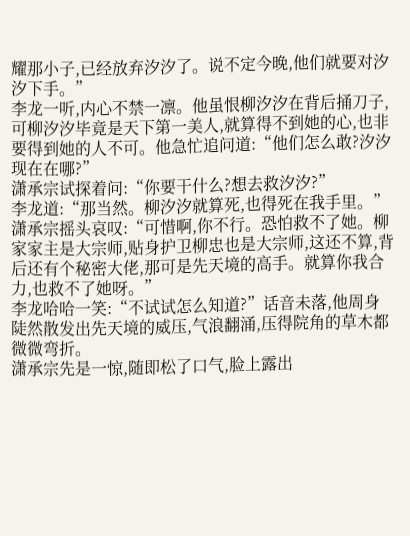耀那小子,已经放弃汐汐了。说不定今晚,他们就要对汐汐下手。”
李龙一听,内心不禁一凛。他虽恨柳汐汐在背后捅刀子,可柳汐汐毕竟是天下第一美人,就算得不到她的心,也非要得到她的人不可。他急忙追问道:“他们怎么敢?汐汐现在在哪?”
潇承宗试探着问:“你要干什么?想去救汐汐?”
李龙道:“那当然。柳汐汐就算死,也得死在我手里。”
潇承宗摇头哀叹:“可惜啊,你不行。恐怕救不了她。柳家家主是大宗师,贴身护卫柳忠也是大宗师,这还不算,背后还有个秘密大佬,那可是先天境的高手。就算你我合力,也救不了她呀。”
李龙哈哈一笑:“不试试怎么知道?”话音未落,他周身陡然散发出先天境的威压,气浪翻涌,压得院角的草木都微微弯折。
潇承宗先是一惊,随即松了口气,脸上露出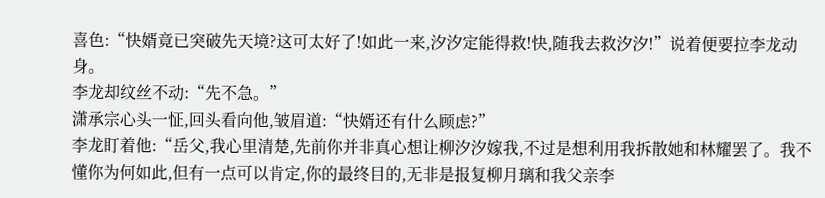喜色:“快婿竟已突破先天境?这可太好了!如此一来,汐汐定能得救!快,随我去救汐汐!”说着便要拉李龙动身。
李龙却纹丝不动:“先不急。”
潇承宗心头一怔,回头看向他,皱眉道:“快婿还有什么顾虑?”
李龙盯着他:“岳父,我心里清楚,先前你并非真心想让柳汐汐嫁我,不过是想利用我拆散她和林耀罢了。我不懂你为何如此,但有一点可以肯定,你的最终目的,无非是报复柳月璃和我父亲李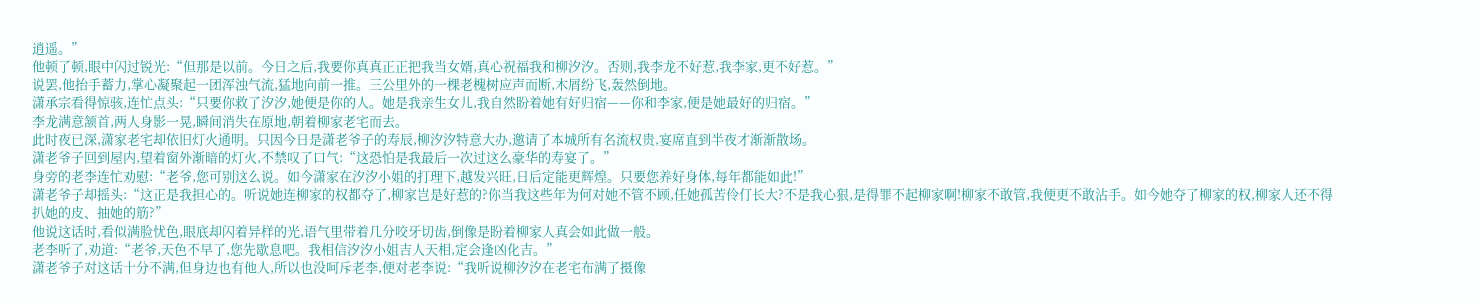逍遥。”
他顿了顿,眼中闪过锐光:“但那是以前。今日之后,我要你真真正正把我当女婿,真心祝福我和柳汐汐。否则,我李龙不好惹,我李家,更不好惹。”
说罢,他抬手蓄力,掌心凝聚起一团浑浊气流,猛地向前一推。三公里外的一棵老槐树应声而断,木屑纷飞,轰然倒地。
潇承宗看得惊骇,连忙点头:“只要你救了汐汐,她便是你的人。她是我亲生女儿,我自然盼着她有好归宿——你和李家,便是她最好的归宿。”
李龙满意颔首,两人身影一晃,瞬间消失在原地,朝着柳家老宅而去。
此时夜已深,潇家老宅却依旧灯火通明。只因今日是潇老爷子的寿辰,柳汐汐特意大办,邀请了本城所有名流权贵,宴席直到半夜才渐渐散场。
潇老爷子回到屋内,望着窗外渐暗的灯火,不禁叹了口气:“这恐怕是我最后一次过这么豪华的寿宴了。”
身旁的老李连忙劝慰:“老爷,您可别这么说。如今潇家在汐汐小姐的打理下,越发兴旺,日后定能更辉煌。只要您养好身体,每年都能如此!”
潇老爷子却摇头:“这正是我担心的。听说她连柳家的权都夺了,柳家岂是好惹的?你当我这些年为何对她不管不顾,任她孤苦伶仃长大?不是我心狠,是得罪不起柳家啊!柳家不敢管,我便更不敢沾手。如今她夺了柳家的权,柳家人还不得扒她的皮、抽她的筋?”
他说这话时,看似满脸忧色,眼底却闪着异样的光,语气里带着几分咬牙切齿,倒像是盼着柳家人真会如此做一般。
老李听了,劝道:“老爷,天色不早了,您先歇息吧。我相信汐汐小姐吉人天相,定会逢凶化吉。”
潇老爷子对这话十分不满,但身边也有他人,所以也没呵斥老李,便对老李说:“我听说柳汐汐在老宅布满了摄像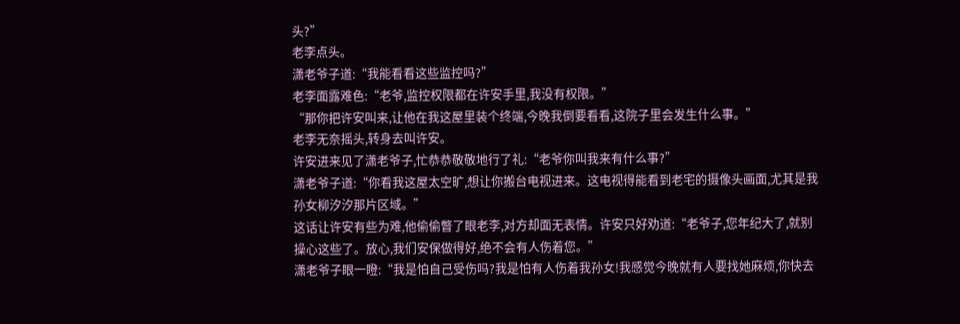头?”
老李点头。
潇老爷子道:“我能看看这些监控吗?”
老李面露难色:“老爷,监控权限都在许安手里,我没有权限。”
“那你把许安叫来,让他在我这屋里装个终端,今晚我倒要看看,这院子里会发生什么事。”
老李无奈摇头,转身去叫许安。
许安进来见了潇老爷子,忙恭恭敬敬地行了礼:“老爷你叫我来有什么事?”
潇老爷子道:“你看我这屋太空旷,想让你搬台电视进来。这电视得能看到老宅的摄像头画面,尤其是我孙女柳汐汐那片区域。”
这话让许安有些为难,他偷偷瞥了眼老李,对方却面无表情。许安只好劝道:“老爷子,您年纪大了,就别操心这些了。放心,我们安保做得好,绝不会有人伤着您。”
潇老爷子眼一瞪:“我是怕自己受伤吗?我是怕有人伤着我孙女!我感觉今晚就有人要找她麻烦,你快去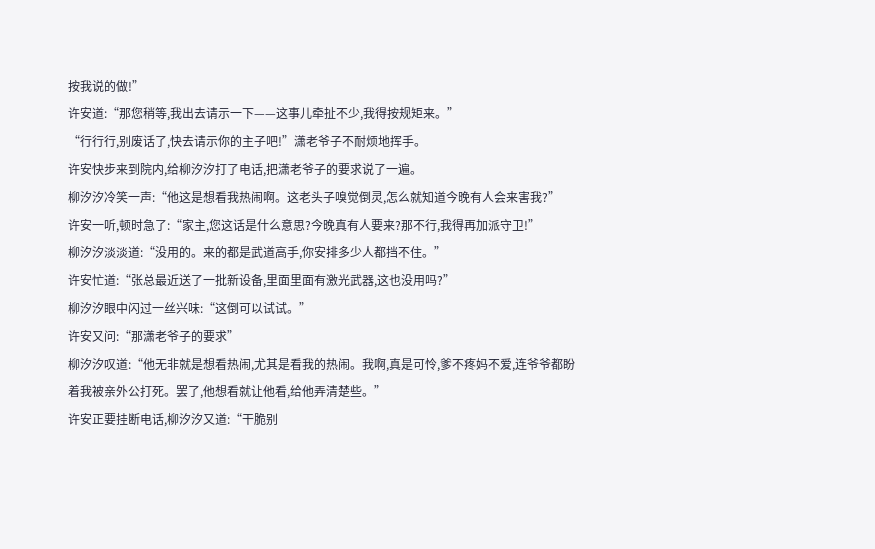按我说的做!”
许安道:“那您稍等,我出去请示一下——这事儿牵扯不少,我得按规矩来。”
“行行行,别废话了,快去请示你的主子吧!”潇老爷子不耐烦地挥手。
许安快步来到院内,给柳汐汐打了电话,把潇老爷子的要求说了一遍。
柳汐汐冷笑一声:“他这是想看我热闹啊。这老头子嗅觉倒灵,怎么就知道今晚有人会来害我?”
许安一听,顿时急了:“家主,您这话是什么意思?今晚真有人要来?那不行,我得再加派守卫!”
柳汐汐淡淡道:“没用的。来的都是武道高手,你安排多少人都挡不住。”
许安忙道:“张总最近送了一批新设备,里面里面有激光武器,这也没用吗?”
柳汐汐眼中闪过一丝兴味:“这倒可以试试。”
许安又问:“那潇老爷子的要求”
柳汐汐叹道:“他无非就是想看热闹,尤其是看我的热闹。我啊,真是可怜,爹不疼妈不爱,连爷爷都盼着我被亲外公打死。罢了,他想看就让他看,给他弄清楚些。”
许安正要挂断电话,柳汐汐又道:“干脆别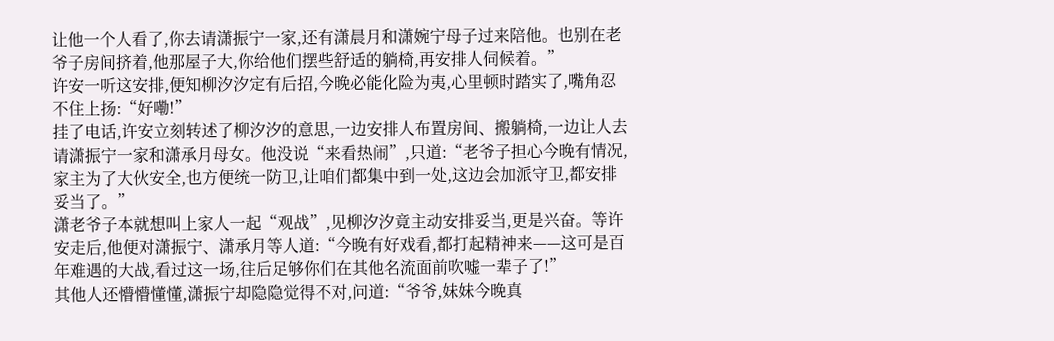让他一个人看了,你去请潇振宁一家,还有潇晨月和潇婉宁母子过来陪他。也别在老爷子房间挤着,他那屋子大,你给他们摆些舒适的躺椅,再安排人伺候着。”
许安一听这安排,便知柳汐汐定有后招,今晚必能化险为夷,心里顿时踏实了,嘴角忍不住上扬:“好嘞!”
挂了电话,许安立刻转述了柳汐汐的意思,一边安排人布置房间、搬躺椅,一边让人去请潇振宁一家和潇承月母女。他没说“来看热闹”,只道:“老爷子担心今晚有情况,家主为了大伙安全,也方便统一防卫,让咱们都集中到一处,这边会加派守卫,都安排妥当了。”
潇老爷子本就想叫上家人一起“观战”,见柳汐汐竟主动安排妥当,更是兴奋。等许安走后,他便对潇振宁、潇承月等人道:“今晚有好戏看,都打起精神来——这可是百年难遇的大战,看过这一场,往后足够你们在其他名流面前吹嘘一辈子了!”
其他人还懵懵懂懂,潇振宁却隐隐觉得不对,问道:“爷爷,妹妹今晚真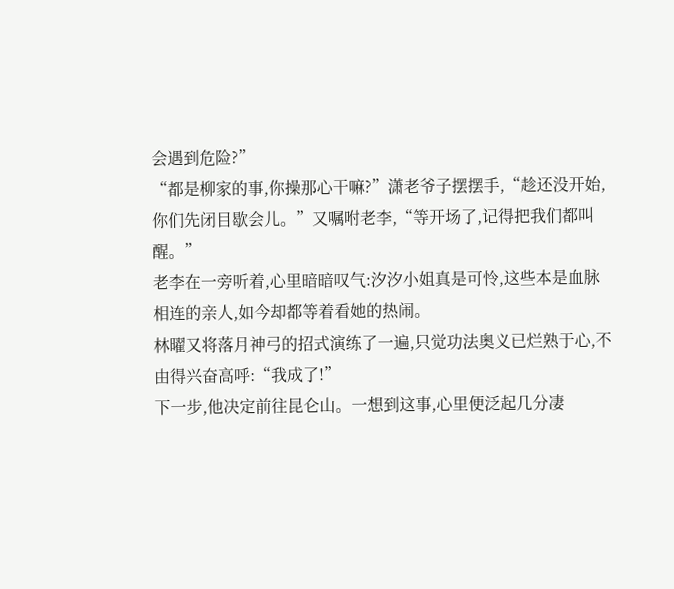会遇到危险?”
“都是柳家的事,你操那心干嘛?”潇老爷子摆摆手,“趁还没开始,你们先闭目歇会儿。”又嘱咐老李,“等开场了,记得把我们都叫醒。”
老李在一旁听着,心里暗暗叹气:汐汐小姐真是可怜,这些本是血脉相连的亲人,如今却都等着看她的热闹。
林曜又将落月神弓的招式演练了一遍,只觉功法奥义已烂熟于心,不由得兴奋高呼:“我成了!”
下一步,他决定前往昆仑山。一想到这事,心里便泛起几分凄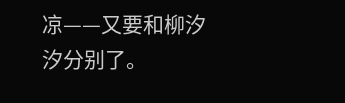凉——又要和柳汐汐分别了。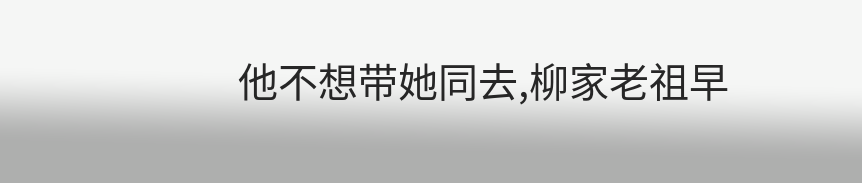他不想带她同去,柳家老祖早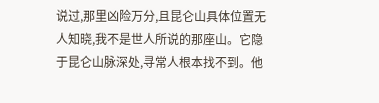说过,那里凶险万分,且昆仑山具体位置无人知晓,我不是世人所说的那座山。它隐于昆仑山脉深处,寻常人根本找不到。他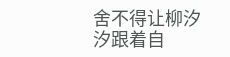舍不得让柳汐汐跟着自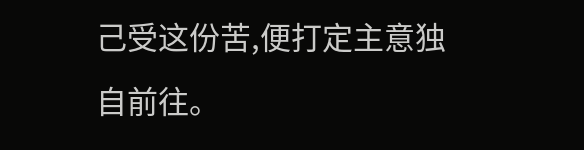己受这份苦,便打定主意独自前往。